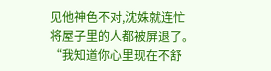见他神色不对,沈姝就连忙将屋子里的人都被屏退了。
“我知道你心里现在不舒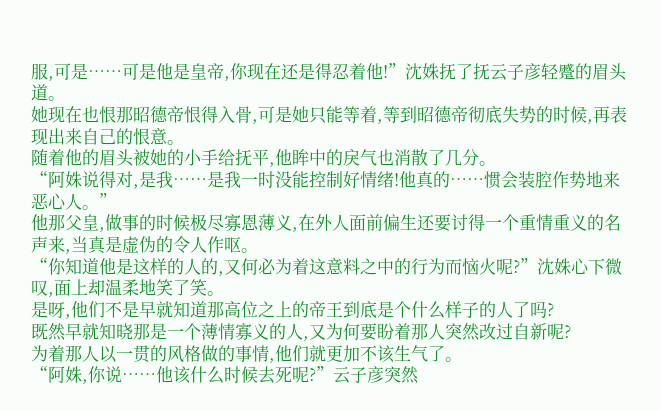服,可是……可是他是皇帝,你现在还是得忍着他!”沈姝抚了抚云子彦轻蹙的眉头道。
她现在也恨那昭德帝恨得入骨,可是她只能等着,等到昭德帝彻底失势的时候,再表现出来自己的恨意。
随着他的眉头被她的小手给抚平,他眸中的戾气也消散了几分。
“阿姝说得对,是我……是我一时没能控制好情绪!他真的……惯会装腔作势地来恶心人。”
他那父皇,做事的时候极尽寡恩薄义,在外人面前偏生还要讨得一个重情重义的名声来,当真是虚伪的令人作呕。
“你知道他是这样的人的,又何必为着这意料之中的行为而恼火呢?”沈姝心下微叹,面上却温柔地笑了笑。
是呀,他们不是早就知道那高位之上的帝王到底是个什么样子的人了吗?
既然早就知晓那是一个薄情寡义的人,又为何要盼着那人突然改过自新呢?
为着那人以一贯的风格做的事情,他们就更加不该生气了。
“阿姝,你说……他该什么时候去死呢?”云子彦突然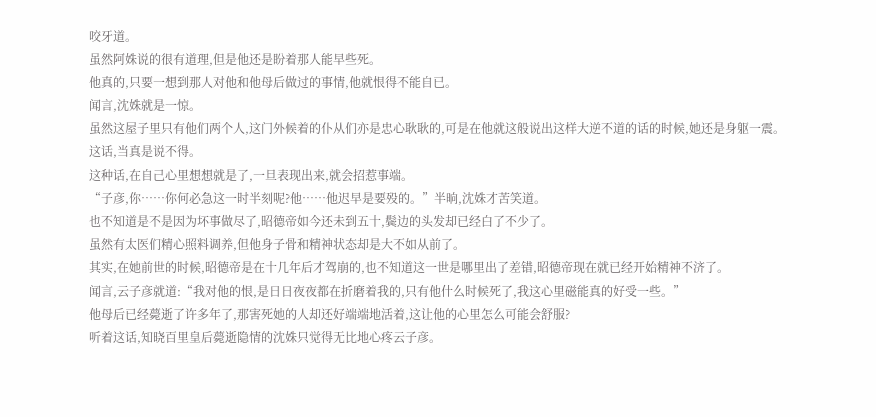咬牙道。
虽然阿姝说的很有道理,但是他还是盼着那人能早些死。
他真的,只要一想到那人对他和他母后做过的事情,他就恨得不能自已。
闻言,沈姝就是一惊。
虽然这屋子里只有他们两个人,这门外候着的仆从们亦是忠心耿耿的,可是在他就这般说出这样大逆不道的话的时候,她还是身躯一震。
这话,当真是说不得。
这种话,在自己心里想想就是了,一旦表现出来,就会招惹事端。
“子彦,你……你何必急这一时半刻呢?他……他迟早是要殁的。”半晌,沈姝才苦笑道。
也不知道是不是因为坏事做尽了,昭德帝如今还未到五十,鬓边的头发却已经白了不少了。
虽然有太医们精心照料调养,但他身子骨和精神状态却是大不如从前了。
其实,在她前世的时候,昭德帝是在十几年后才驾崩的,也不知道这一世是哪里出了差错,昭德帝现在就已经开始精神不济了。
闻言,云子彦就道:“我对他的恨,是日日夜夜都在折磨着我的,只有他什么时候死了,我这心里磁能真的好受一些。”
他母后已经薨逝了许多年了,那害死她的人却还好端端地活着,这让他的心里怎么可能会舒服?
听着这话,知晓百里皇后薨逝隐情的沈姝只觉得无比地心疼云子彦。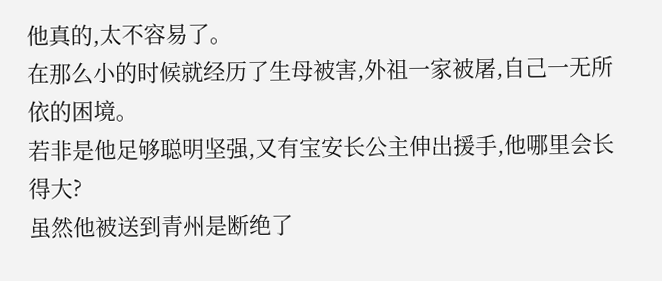他真的,太不容易了。
在那么小的时候就经历了生母被害,外祖一家被屠,自己一无所依的困境。
若非是他足够聪明坚强,又有宝安长公主伸出援手,他哪里会长得大?
虽然他被送到青州是断绝了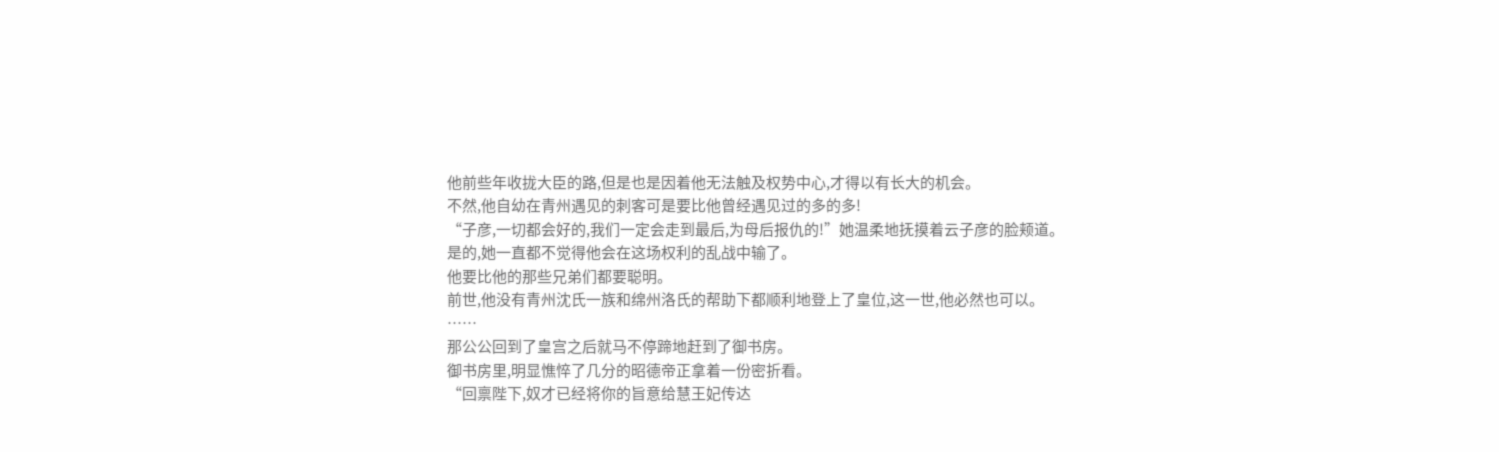他前些年收拢大臣的路,但是也是因着他无法触及权势中心,才得以有长大的机会。
不然,他自幼在青州遇见的刺客可是要比他曾经遇见过的多的多!
“子彦,一切都会好的,我们一定会走到最后,为母后报仇的!”她温柔地抚摸着云子彦的脸颊道。
是的,她一直都不觉得他会在这场权利的乱战中输了。
他要比他的那些兄弟们都要聪明。
前世,他没有青州沈氏一族和绵州洛氏的帮助下都顺利地登上了皇位,这一世,他必然也可以。
……
那公公回到了皇宫之后就马不停蹄地赶到了御书房。
御书房里,明显憔悴了几分的昭德帝正拿着一份密折看。
“回禀陛下,奴才已经将你的旨意给慧王妃传达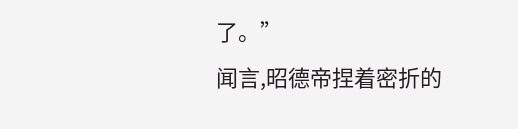了。”
闻言,昭德帝捏着密折的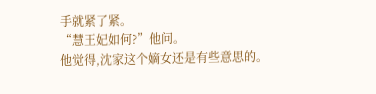手就紧了紧。
“慧王妃如何?”他问。
他觉得,沈家这个嫡女还是有些意思的。